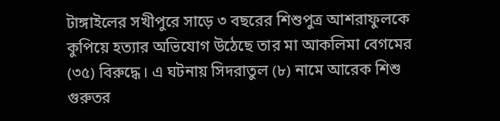টাঙ্গাইলের সখীপুরে সাড়ে ৩ বছরের শিশুপুত্র আশরাফুলকে কুপিয়ে হত্যার অভিযোগ উঠেছে তার মা আকলিমা বেগমের (৩৫) বিরুদ্ধে। এ ঘটনায় সিদরাতুল (৮) নামে আরেক শিশু গুরুতর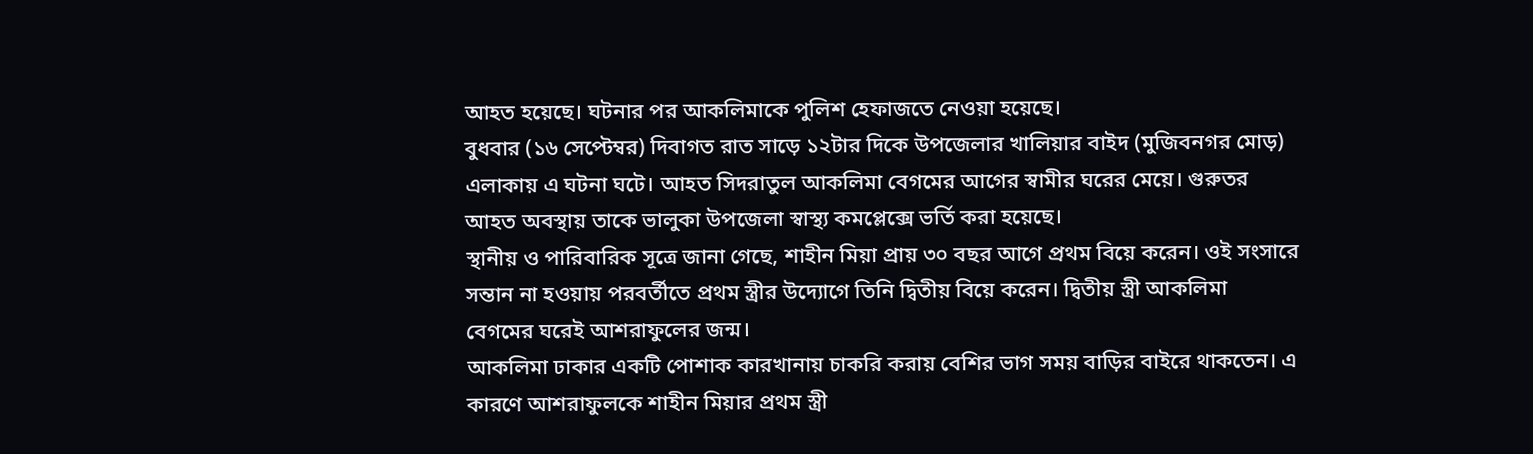আহত হয়েছে। ঘটনার পর আকলিমাকে পুলিশ হেফাজতে নেওয়া হয়েছে।
বুধবার (১৬ সেপ্টেম্বর) দিবাগত রাত সাড়ে ১২টার দিকে উপজেলার খালিয়ার বাইদ (মুজিবনগর মোড়) এলাকায় এ ঘটনা ঘটে। আহত সিদরাতুল আকলিমা বেগমের আগের স্বামীর ঘরের মেয়ে। গুরুতর আহত অবস্থায় তাকে ভালুকা উপজেলা স্বাস্থ্য কমপ্লেক্সে ভর্তি করা হয়েছে।
স্থানীয় ও পারিবারিক সূত্রে জানা গেছে, শাহীন মিয়া প্রায় ৩০ বছর আগে প্রথম বিয়ে করেন। ওই সংসারে সন্তান না হওয়ায় পরবর্তীতে প্রথম স্ত্রীর উদ্যোগে তিনি দ্বিতীয় বিয়ে করেন। দ্বিতীয় স্ত্রী আকলিমা বেগমের ঘরেই আশরাফুলের জন্ম।
আকলিমা ঢাকার একটি পোশাক কারখানায় চাকরি করায় বেশির ভাগ সময় বাড়ির বাইরে থাকতেন। এ কারণে আশরাফুলকে শাহীন মিয়ার প্রথম স্ত্রী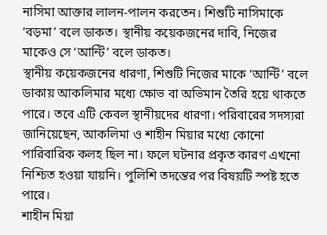নাসিমা আক্তার লালন-পালন করতেন। শিশুটি নাসিমাকে ‘বড়মা’ বলে ডাকত। স্থানীয় কয়েকজনের দাবি, নিজের মাকেও সে ‘আন্টি’ বলে ডাকত।
স্থানীয় কয়েকজনের ধারণা, শিশুটি নিজের মাকে ‘আন্টি’ বলে ডাকায় আকলিমার মধ্যে ক্ষোভ বা অভিমান তৈরি হয়ে থাকতে পারে। তবে এটি কেবল স্থানীয়দের ধারণা। পরিবারের সদস্যরা জানিয়েছেন, আকলিমা ও শাহীন মিয়ার মধ্যে কোনো পারিবারিক কলহ ছিল না। ফলে ঘটনার প্রকৃত কারণ এখনো নিশ্চিত হওয়া যায়নি। পুলিশি তদন্তের পর বিষয়টি স্পষ্ট হতে পারে।
শাহীন মিয়া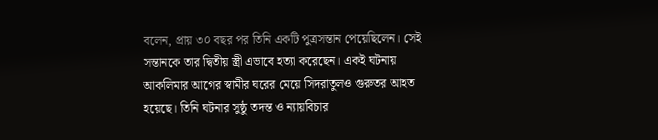বলেন, প্রায় ৩০ বছর পর তিনি একটি পুত্রসন্তান পেয়েছিলেন। সেই সন্তানকে তার দ্বিতীয় স্ত্রী এভাবে হত্যা করেছেন। একই ঘটনায় আকলিমার আগের স্বামীর ঘরের মেয়ে সিদরাতুলও গুরুতর আহত হয়েছে। তিনি ঘটনার সুষ্ঠু তদন্ত ও ন্যায়বিচার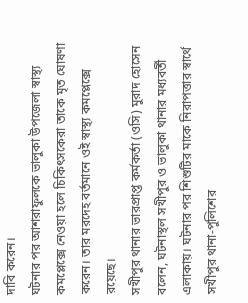দাবি করেন।
ঘটনার পর আশরাফুলকে ভালুকা উপজেলা স্বাস্থ্য কমপ্লেক্সে নেওয়া হলে চিকিৎসকেরা তাকে মৃত ঘোষণা করেন। তার মরদেহ বর্তমানে ওই স্বাস্থ্য কমপ্লেক্সে রয়েছে।
সখীপুর থানার ভারপ্রাপ্ত কর্মকর্তা (ওসি) মুরাদ হোসেন বলেন, ঘটনাস্থল সখীপুর ও ভালুকা থানার মধ্যবর্তী এলাকায়। ঘটনার পর শিশুটির মাকে নিরাপত্তার স্বার্থে সখীপুর থানা-পুলিশের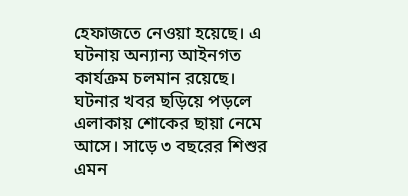হেফাজতে নেওয়া হয়েছে। এ ঘটনায় অন্যান্য আইনগত কার্যক্রম চলমান রয়েছে।
ঘটনার খবর ছড়িয়ে পড়লে এলাকায় শোকের ছায়া নেমে আসে। সাড়ে ৩ বছরের শিশুর এমন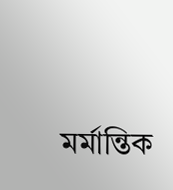মর্মান্তিক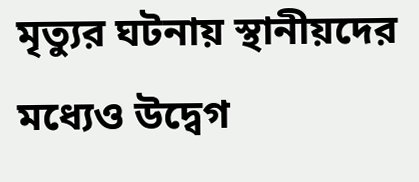মৃত্যুর ঘটনায় স্থানীয়দের মধ্যেও উদ্বেগ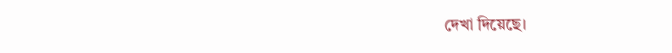দেখা দিয়েছে।